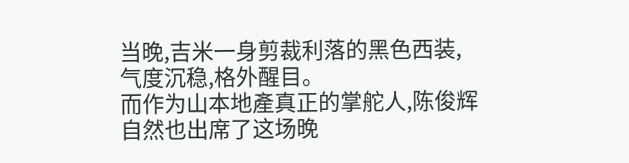当晚,吉米一身剪裁利落的黑色西装,气度沉稳,格外醒目。
而作为山本地產真正的掌舵人,陈俊辉自然也出席了这场晚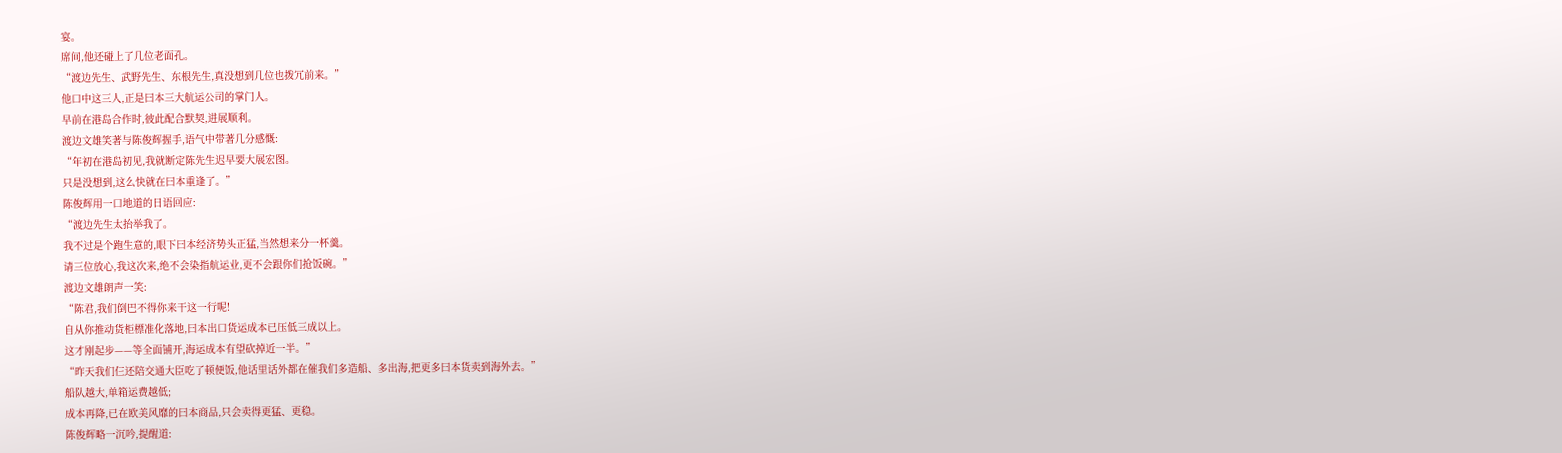宴。
席间,他还碰上了几位老面孔。
“渡边先生、武野先生、东根先生,真没想到几位也拨冗前来。”
他口中这三人,正是曰本三大航运公司的掌门人。
早前在港岛合作时,彼此配合默契,进展顺利。
渡边文雄笑著与陈俊辉握手,语气中带著几分感慨:
“年初在港岛初见,我就断定陈先生迟早要大展宏图。
只是没想到,这么快就在曰本重逢了。”
陈俊辉用一口地道的日语回应:
“渡边先生太抬举我了。
我不过是个跑生意的,眼下曰本经济势头正猛,当然想来分一杯羹。
请三位放心,我这次来,绝不会染指航运业,更不会跟你们抢饭碗。”
渡边文雄朗声一笑:
“陈君,我们倒巴不得你来干这一行呢!
自从你推动货柜標准化落地,曰本出口货运成本已压低三成以上。
这才刚起步——等全面铺开,海运成本有望砍掉近一半。”
“昨天我们仨还陪交通大臣吃了顿便饭,他话里话外都在催我们多造船、多出海,把更多曰本货卖到海外去。”
船队越大,单箱运费越低;
成本再降,已在欧美风靡的曰本商品,只会卖得更猛、更稳。
陈俊辉略一沉吟,提醒道: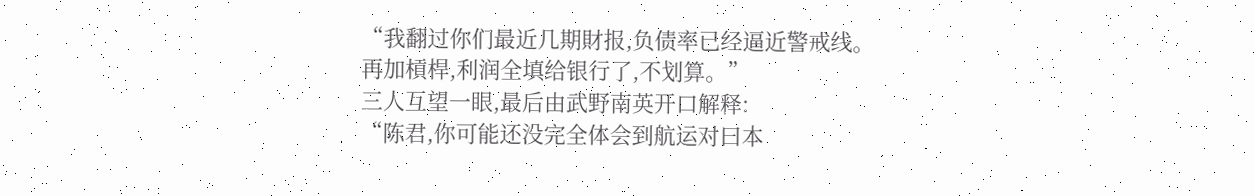“我翻过你们最近几期財报,负债率已经逼近警戒线。
再加槓桿,利润全填给银行了,不划算。”
三人互望一眼,最后由武野南英开口解释:
“陈君,你可能还没完全体会到航运对曰本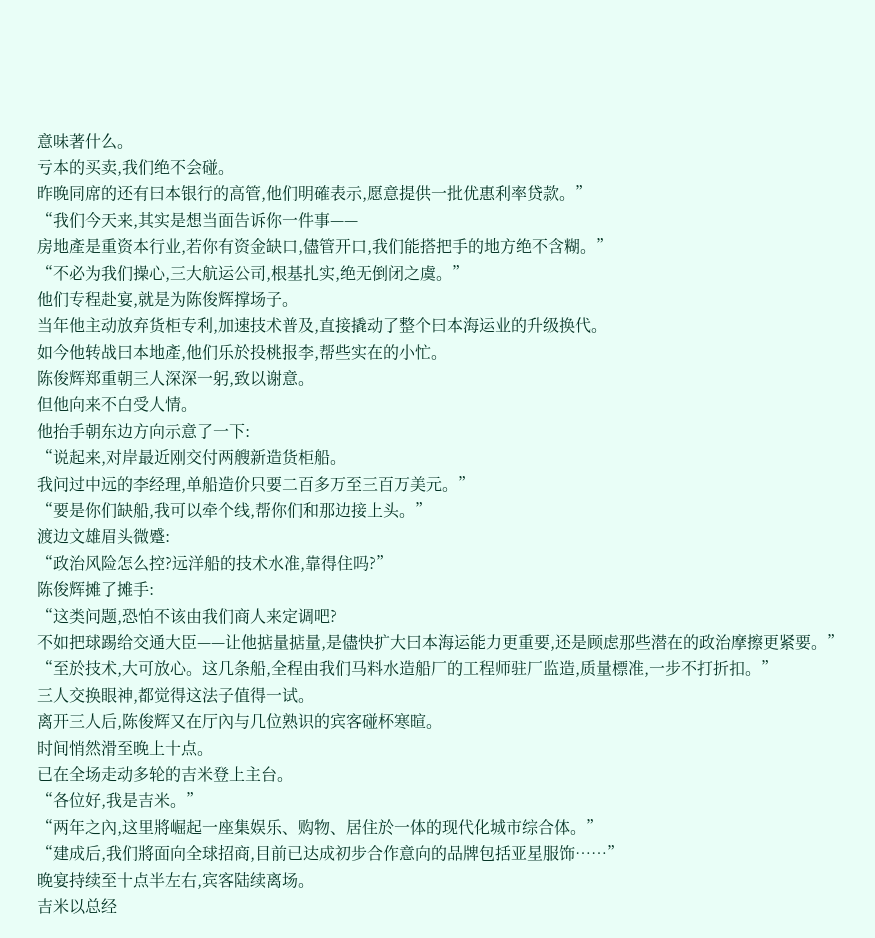意味著什么。
亏本的买卖,我们绝不会碰。
昨晚同席的还有曰本银行的高管,他们明確表示,愿意提供一批优惠利率贷款。”
“我们今天来,其实是想当面告诉你一件事——
房地產是重资本行业,若你有资金缺口,儘管开口,我们能搭把手的地方绝不含糊。”
“不必为我们操心,三大航运公司,根基扎实,绝无倒闭之虞。”
他们专程赴宴,就是为陈俊辉撑场子。
当年他主动放弃货柜专利,加速技术普及,直接撬动了整个曰本海运业的升级换代。
如今他转战曰本地產,他们乐於投桃报李,帮些实在的小忙。
陈俊辉郑重朝三人深深一躬,致以谢意。
但他向来不白受人情。
他抬手朝东边方向示意了一下:
“说起来,对岸最近刚交付两艘新造货柜船。
我问过中远的李经理,单船造价只要二百多万至三百万美元。”
“要是你们缺船,我可以牵个线,帮你们和那边接上头。”
渡边文雄眉头微蹙:
“政治风险怎么控?远洋船的技术水准,靠得住吗?”
陈俊辉摊了摊手:
“这类问题,恐怕不该由我们商人来定调吧?
不如把球踢给交通大臣——让他掂量掂量,是儘快扩大曰本海运能力更重要,还是顾虑那些潜在的政治摩擦更紧要。”
“至於技术,大可放心。这几条船,全程由我们马料水造船厂的工程师驻厂监造,质量標准,一步不打折扣。”
三人交换眼神,都觉得这法子值得一试。
离开三人后,陈俊辉又在厅內与几位熟识的宾客碰杯寒暄。
时间悄然滑至晚上十点。
已在全场走动多轮的吉米登上主台。
“各位好,我是吉米。”
“两年之內,这里將崛起一座集娱乐、购物、居住於一体的现代化城市综合体。”
“建成后,我们將面向全球招商,目前已达成初步合作意向的品牌包括亚星服饰……”
晚宴持续至十点半左右,宾客陆续离场。
吉米以总经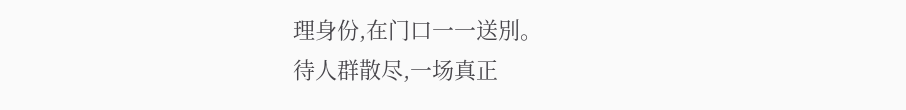理身份,在门口一一送別。
待人群散尽,一场真正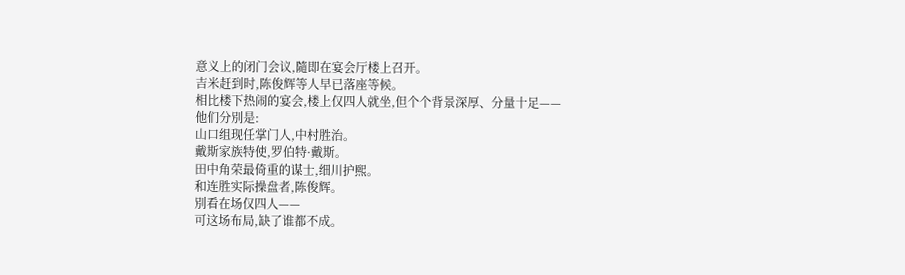意义上的闭门会议,隨即在宴会厅楼上召开。
吉米赶到时,陈俊辉等人早已落座等候。
相比楼下热闹的宴会,楼上仅四人就坐,但个个背景深厚、分量十足——
他们分別是:
山口组现任掌门人,中村胜治。
戴斯家族特使,罗伯特·戴斯。
田中角荣最倚重的谋士,细川护熙。
和连胜实际操盘者,陈俊辉。
別看在场仅四人——
可这场布局,缺了谁都不成。